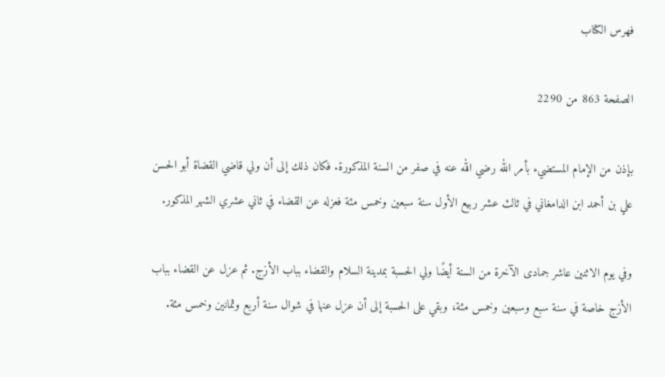فهرس الكتاب

الصفحة 863 من 2290

بإذن من الإمام المستضيء بأمر الله رضي الله عنه في صفر من السنة المذكورة. فكان ذلك إلى أن ولي قاضي القضاة أبو الحسن علي بن أحمد ابن الدامغاني في ثالث عشر ربيع الأول سنة سبعين وخمس مئة فعزله عن القضاء في ثاني عشري الشهر المذكور.

وفي يوم الاثنين عاشر جمادى الآخرة من السنة أيضًا ولي الحسبة بمدينة السلام والقضاء بباب الأزج. ثم عزل عن القضاء بباب الأزج خاصة في سنة سبع وسبعين وخمس مئة، وبقي على الحسبة إلى أن عزل عنها في شوال سنة أربع وثمانين وخمس مئة.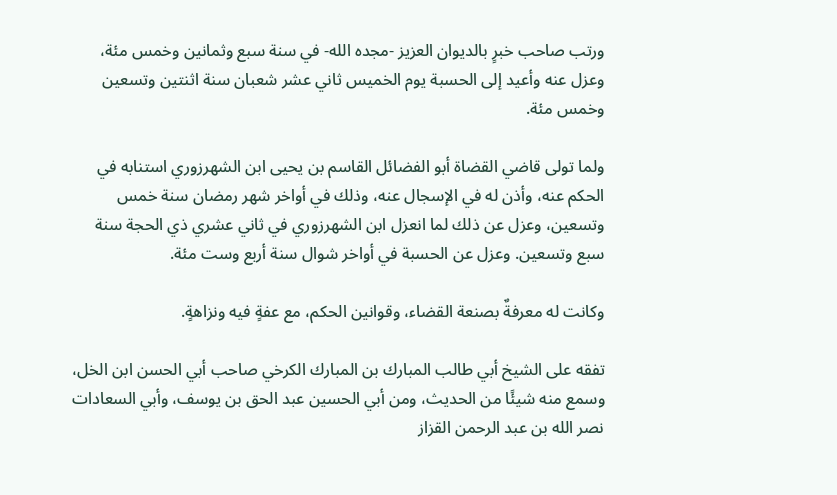ورتب صاحب خبرٍ بالديوان العزيز -مجده الله- في سنة سبع وثمانين وخمس مئة، وعزل عنه وأعيد إلى الحسبة يوم الخميس ثاني عشر شعبان سنة اثنتين وتسعين وخمس مئة.

ولما تولى قاضي القضاة أبو الفضائل القاسم بن يحيى ابن الشهرزوري استنابه في الحكم عنه، وأذن له في الإسجال عنه، وذلك في أواخر شهر رمضان سنة خمس وتسعين، وعزل عن ذلك لما انعزل ابن الشهرزوري في ثاني عشري ذي الحجة سنة سبع وتسعين. وعزل عن الحسبة في أواخر شوال سنة أربع وست مئة.

وكانت له معرفةٌ بصنعة القضاء، وقوانين الحكم، مع عفةٍ فيه ونزاهةٍ.

تفقه على الشيخ أبي طالب المبارك بن المبارك الكرخي صاحب أبي الحسن ابن الخل، وسمع منه شيئًا من الحديث، ومن أبي الحسين عبد الحق بن يوسف، وأبي السعادات نصر الله بن عبد الرحمن القزاز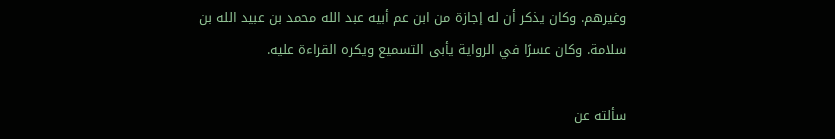وغيرهم. وكان يذكر أن له إجازة من ابن عم أبيه عبد الله محمد بن عبيد الله بن سلامة. وكان عسرًا في الرواية يأبى التسميع ويكره القراءة عليه.

سألته عن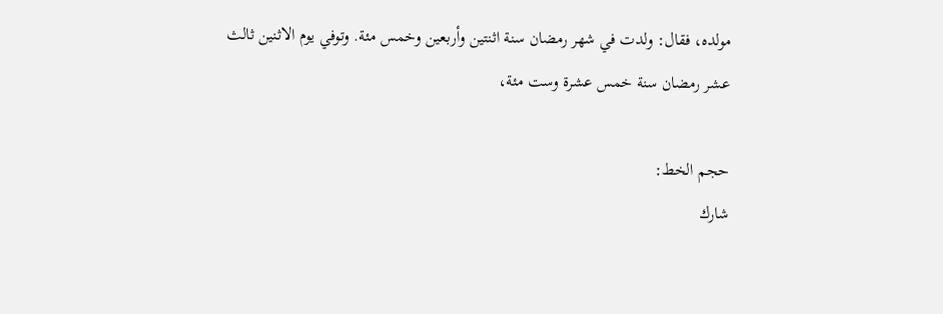مولده، فقال: ولدت في شهر رمضان سنة اثنتين وأربعين وخمس مئة. وتوفي يوم الاثنين ثالث عشر رمضان سنة خمس عشرة وست مئة،

حجم الخط:
شارك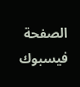الصفحة
فيسبوك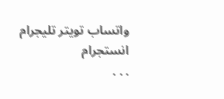واتساب تويتر تليجرام انستجرام
. . .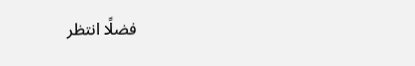فضلًا انتظر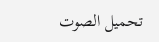تحميل الصوت